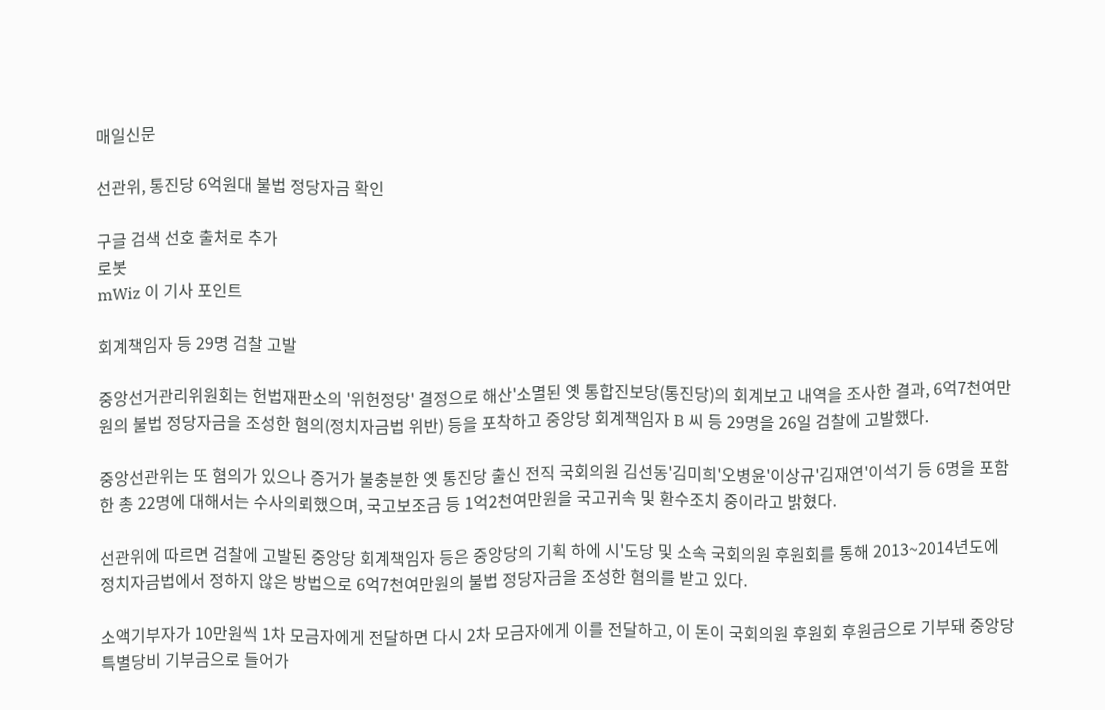매일신문

선관위, 통진당 6억원대 불법 정당자금 확인

구글 검색 선호 출처로 추가
로봇
mWiz 이 기사 포인트

회계책임자 등 29명 검찰 고발

중앙선거관리위원회는 헌법재판소의 '위헌정당' 결정으로 해산'소멸된 옛 통합진보당(통진당)의 회계보고 내역을 조사한 결과, 6억7천여만원의 불법 정당자금을 조성한 혐의(정치자금법 위반) 등을 포착하고 중앙당 회계책임자 B 씨 등 29명을 26일 검찰에 고발했다.

중앙선관위는 또 혐의가 있으나 증거가 불충분한 옛 통진당 출신 전직 국회의원 김선동'김미희'오병윤'이상규'김재연'이석기 등 6명을 포함한 총 22명에 대해서는 수사의뢰했으며, 국고보조금 등 1억2천여만원을 국고귀속 및 환수조치 중이라고 밝혔다.

선관위에 따르면 검찰에 고발된 중앙당 회계책임자 등은 중앙당의 기획 하에 시'도당 및 소속 국회의원 후원회를 통해 2013~2014년도에 정치자금법에서 정하지 않은 방법으로 6억7천여만원의 불법 정당자금을 조성한 혐의를 받고 있다.

소액기부자가 10만원씩 1차 모금자에게 전달하면 다시 2차 모금자에게 이를 전달하고, 이 돈이 국회의원 후원회 후원금으로 기부돼 중앙당 특별당비 기부금으로 들어가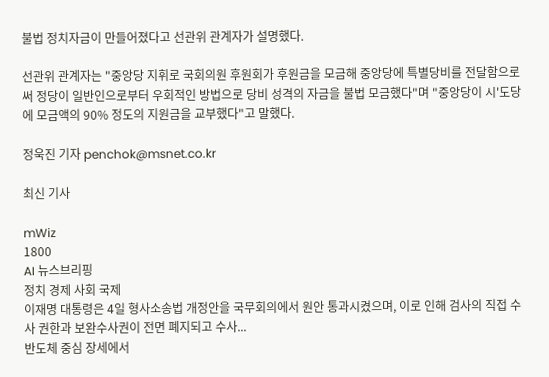불법 정치자금이 만들어졌다고 선관위 관계자가 설명했다.

선관위 관계자는 "중앙당 지휘로 국회의원 후원회가 후원금을 모금해 중앙당에 특별당비를 전달함으로써 정당이 일반인으로부터 우회적인 방법으로 당비 성격의 자금을 불법 모금했다"며 "중앙당이 시'도당에 모금액의 90% 정도의 지원금을 교부했다"고 말했다.

정욱진 기자 penchok@msnet.co.kr

최신 기사

mWiz
1800
AI 뉴스브리핑
정치 경제 사회 국제
이재명 대통령은 4일 형사소송법 개정안을 국무회의에서 원안 통과시켰으며, 이로 인해 검사의 직접 수사 권한과 보완수사권이 전면 폐지되고 수사...
반도체 중심 장세에서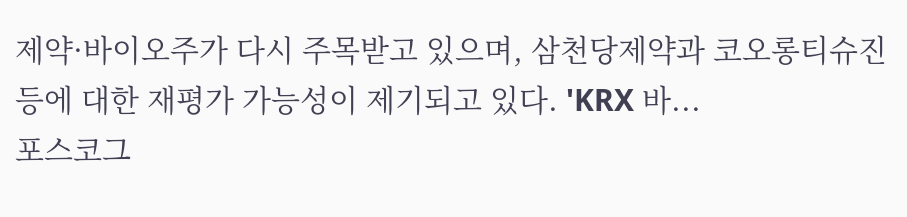제약·바이오주가 다시 주목받고 있으며, 삼천당제약과 코오롱티슈진 등에 대한 재평가 가능성이 제기되고 있다. 'KRX 바...
포스코그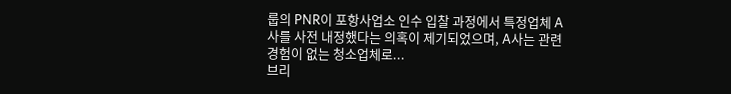룹의 PNR이 포항사업소 인수 입찰 과정에서 특정업체 A사를 사전 내정했다는 의혹이 제기되었으며, A사는 관련 경험이 없는 청소업체로...
브리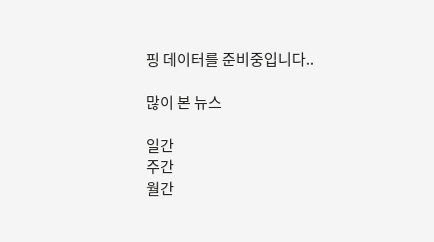핑 데이터를 준비중입니다..

많이 본 뉴스

일간
주간
월간